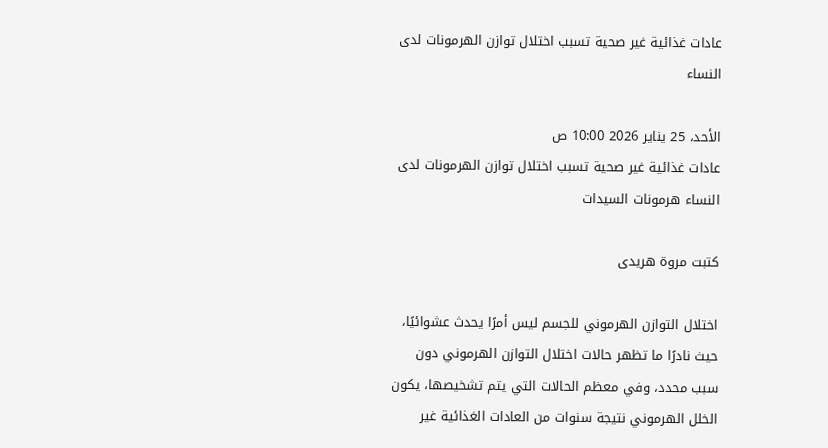عادات غذائية غير صحية تسبب اختلال توازن الهرمونات لدى النساء

الأحد، 25 يناير 2026 10:00 ص
عادات غذائية غير صحية تسبب اختلال توازن الهرمونات لدى النساء هرمونات السيدات

كتبت مروة هريدى

اختلال التوازن الهرموني للجسم ليس أمرًا يحدث عشوائيًا، حيث نادرًا ما تظهر حالات اختلال التوازن الهرموني دون سبب محدد، وفي معظم الحالات التي يتم تشخيصها، يكون الخلل الهرموني نتيجة سنوات من العادات الغذائية غير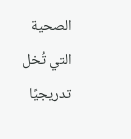الصحية التي تُخل تدريجيًا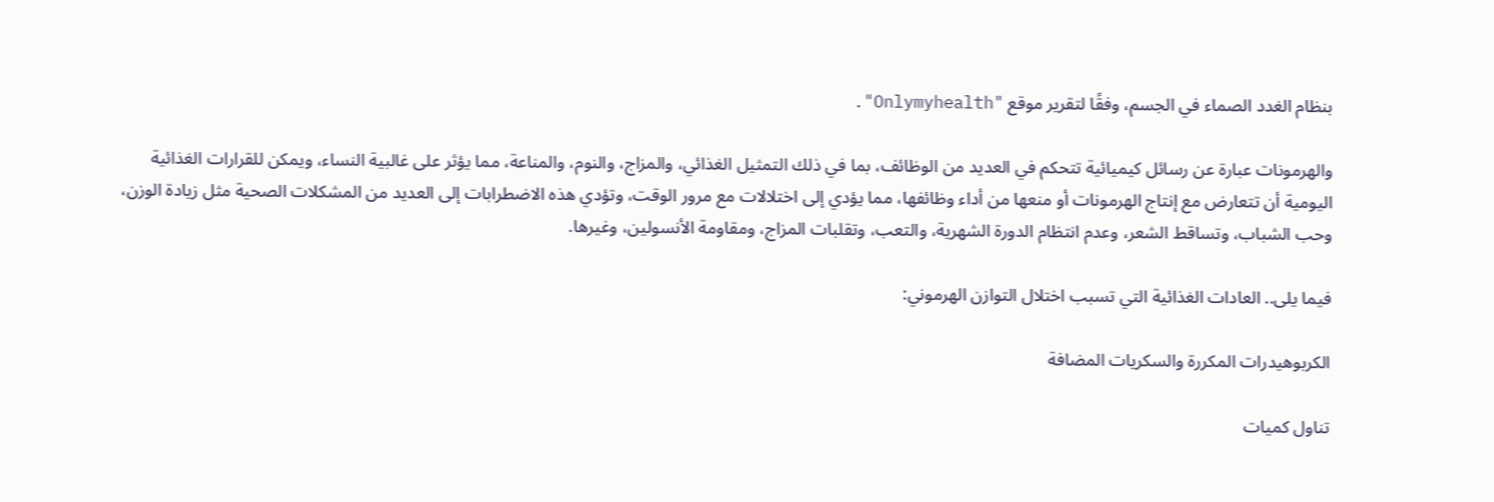بنظام الغدد الصماء في الجسم، وفقًا لتقرير موقع "Onlymyhealth".

والهرمونات عبارة عن رسائل كيميائية تتحكم في العديد من الوظائف، بما في ذلك التمثيل الغذائي، والمزاج، والنوم، والمناعة، مما يؤثر على غالبية النساء، ويمكن للقرارات الغذائية اليومية أن تتعارض مع إنتاج الهرمونات أو منعها من أداء وظائفها، مما يؤدي إلى اختلالات مع مرور الوقت، وتؤدي هذه الاضطرابات إلى العديد من المشكلات الصحية مثل زيادة الوزن، وحب الشباب، وتساقط الشعر، وعدم انتظام الدورة الشهرية، والتعب، وتقلبات المزاج، ومقاومة الأنسولين، وغيرها.

فيما يلى.. العادات الغذائية التي تسبب اختلال التوازن الهرموني:

الكربوهيدرات المكررة والسكريات المضافة

تناول كميات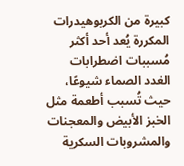كبيرة من الكربوهيدرات المكررة يُعد أحد أكثر مُسببات اضطرابات الغدد الصماء شيوعًا، حيث تُسبب أطعمة مثل الخبز الأبيض والمعجنات والمشروبات السكرية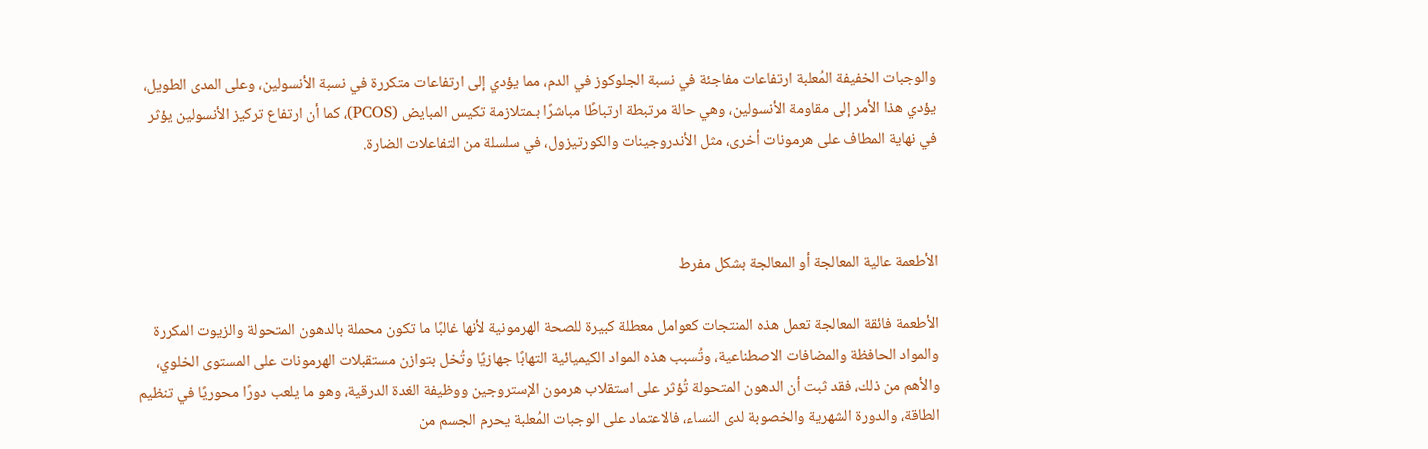والوجبات الخفيفة المُعلبة ارتفاعات مفاجئة في نسبة الجلوكوز في الدم، مما يؤدي إلى ارتفاعات متكررة في نسبة الأنسولين، وعلى المدى الطويل، يؤدي هذا الأمر إلى مقاومة الأنسولين، وهي حالة مرتبطة ارتباطًا مباشرًا بـمتلازمة تكيس المبايض (PCOS)، كما أن ارتفاع تركيز الأنسولين يؤثر في نهاية المطاف على هرمونات أخرى، مثل الأندروجينات والكورتيزول، في سلسلة من التفاعلات الضارة.



الأطعمة عالية المعالجة أو المعالجة بشكل مفرط

الأطعمة فائقة المعالجة تعمل هذه المنتجات كعوامل معطلة كبيرة للصحة الهرمونية لأنها غالبًا ما تكون محملة بالدهون المتحولة والزيوت المكررة والمواد الحافظة والمضافات الاصطناعية، وتُسبب هذه المواد الكيميائية التهابًا جهازيًا وتُخل بتوازن مستقبلات الهرمونات على المستوى الخلوي، والأهم من ذلك، فقد ثبت أن الدهون المتحولة تُؤثر على استقلاب هرمون الإستروجين ووظيفة الغدة الدرقية، وهو ما يلعب دورًا محوريًا في تنظيم الطاقة، والدورة الشهرية والخصوبة لدى النساء، فالاعتماد على الوجبات المُعلبة يحرم الجسم من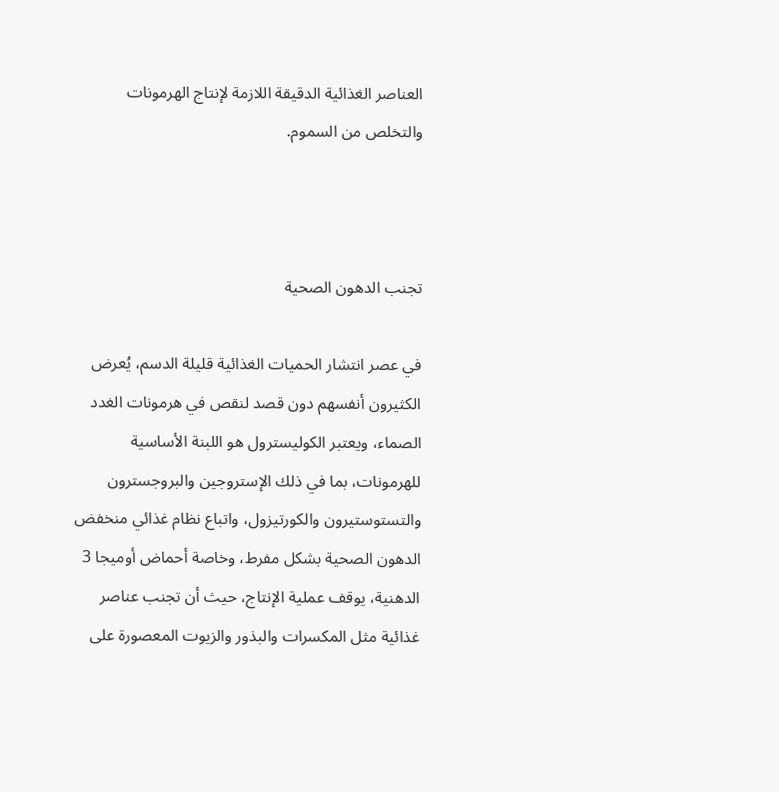العناصر الغذائية الدقيقة اللازمة لإنتاج الهرمونات والتخلص من السموم.



تجنب الدهون الصحية

في عصر انتشار الحميات الغذائية قليلة الدسم، يُعرض الكثيرون أنفسهم دون قصد لنقص في هرمونات الغدد الصماء، ويعتبر الكوليسترول هو اللبنة الأساسية للهرمونات، بما في ذلك الإستروجين والبروجسترون والتستوستيرون والكورتيزول، واتباع نظام غذائي منخفض الدهون الصحية بشكل مفرط، وخاصة أحماض أوميجا 3 الدهنية، يوقف عملية الإنتاج، حيث أن تجنب عناصر غذائية مثل المكسرات والبذور والزيوت المعصورة على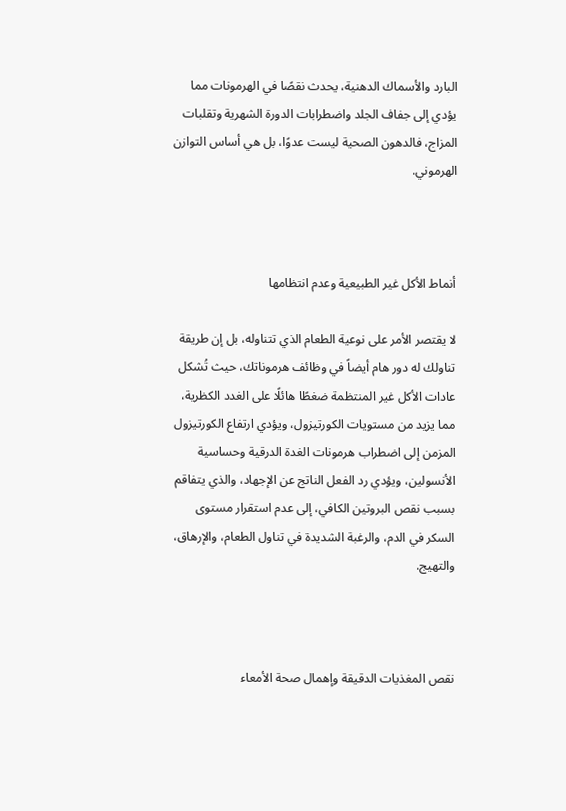البارد والأسماك الدهنية، يحدث نقصًا في الهرمونات مما يؤدي إلى جفاف الجلد واضطرابات الدورة الشهرية وتقلبات المزاج، فالدهون الصحية ليست عدوًا، بل هي أساس التوازن الهرموني.



أنماط الأكل غير الطبيعية وعدم انتظامها

لا يقتصر الأمر على نوعية الطعام الذي تتناوله، بل إن طريقة تناولك له دور هام أيضاً في وظائف هرموناتك، حيث تُشكل عادات الأكل غير المنتظمة ضغطًا هائلًا على الغدد الكظرية، مما يزيد من مستويات الكورتيزول، ويؤدي ارتفاع الكورتيزول المزمن إلى اضطراب هرمونات الغدة الدرقية وحساسية الأنسولين، ويؤدي رد الفعل الناتج عن الإجهاد، والذي يتفاقم بسبب نقص البروتين الكافي، إلى عدم استقرار مستوى السكر في الدم، والرغبة الشديدة في تناول الطعام، والإرهاق، والتهيج.



نقص المغذيات الدقيقة وإهمال صحة الأمعاء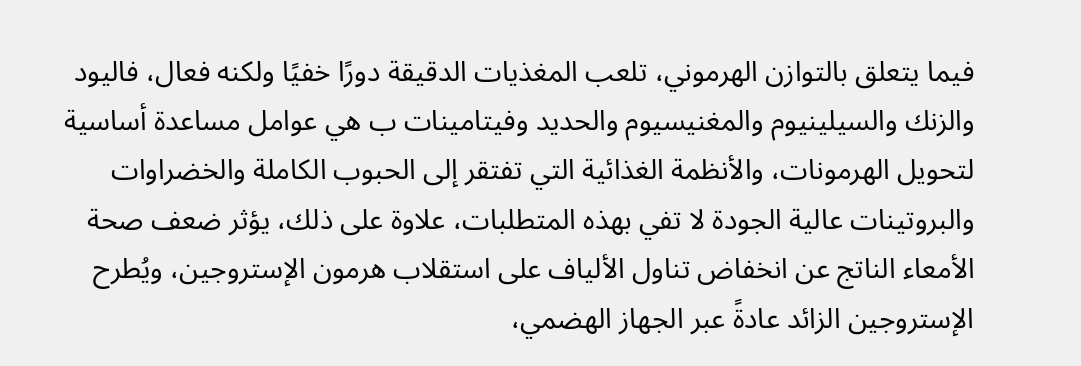فيما يتعلق بالتوازن الهرموني، تلعب المغذيات الدقيقة دورًا خفيًا ولكنه فعال، فاليود والزنك والسيلينيوم والمغنيسيوم والحديد وفيتامينات ب هي عوامل مساعدة أساسية لتحويل الهرمونات، والأنظمة الغذائية التي تفتقر إلى الحبوب الكاملة والخضراوات والبروتينات عالية الجودة لا تفي بهذه المتطلبات، علاوة على ذلك، يؤثر ضعف صحة الأمعاء الناتج عن انخفاض تناول الألياف على استقلاب هرمون الإستروجين، ويُطرح الإستروجين الزائد عادةً عبر الجهاز الهضمي،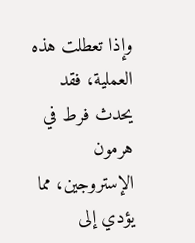وإذا تعطلت هذه العملية، فقد يحدث فرط في هرمون الإستروجين، مما يؤدي إلى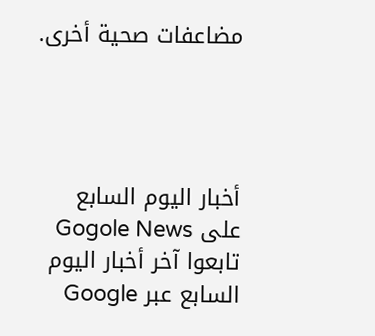مضاعفات صحية أخرى.




أخبار اليوم السابع على Gogole News تابعوا آخر أخبار اليوم السابع عبر Google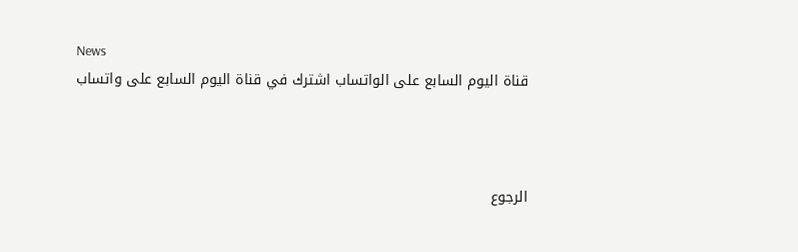News
قناة اليوم السابع على الواتساب اشترك في قناة اليوم السابع على واتساب



الرجوع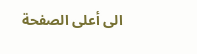الى أعلى الصفحة